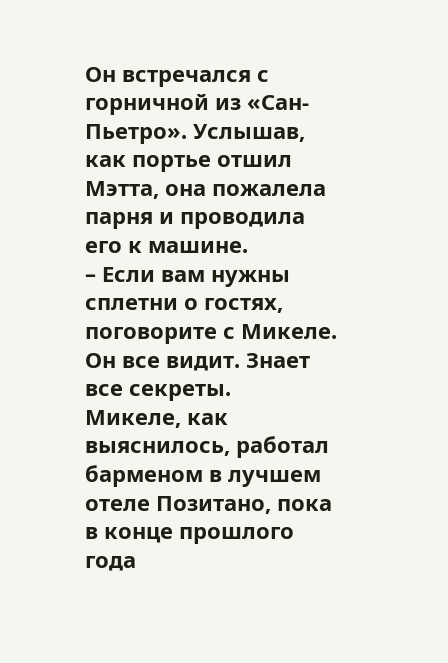Он встречался с горничной из «Сан-Пьетро». Услышав, как портье отшил Мэтта, она пожалела парня и проводила его к машине.
– Если вам нужны сплетни о гостях, поговорите с Микеле. Он все видит. Знает все секреты.
Микеле, как выяснилось, работал барменом в лучшем отеле Позитано, пока в конце прошлого года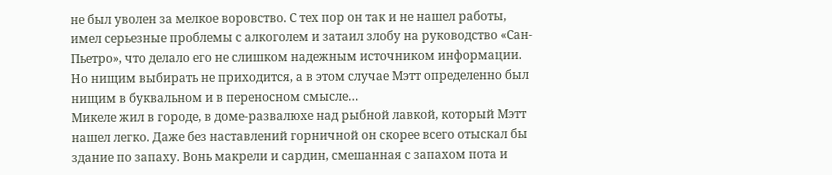не был уволен за мелкое воровство. С тех пор он так и не нашел работы, имел серьезные проблемы с алкоголем и затаил злобу на руководство «Сан-Пьетро», что делало его не слишком надежным источником информации. Но нищим выбирать не приходится, а в этом случае Мэтт определенно был нищим в буквальном и в переносном смысле…
Микеле жил в городе, в доме-развалюхе над рыбной лавкой, который Мэтт нашел легко. Даже без наставлений горничной он скорее всего отыскал бы здание по запаху. Вонь макрели и сардин, смешанная с запахом пота и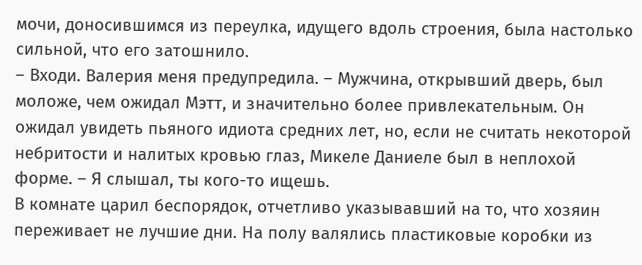мочи, доносившимся из переулка, идущего вдоль строения, была настолько сильной, что его затошнило.
– Входи. Валерия меня предупредила. – Мужчина, открывший дверь, был моложе, чем ожидал Мэтт, и значительно более привлекательным. Он ожидал увидеть пьяного идиота средних лет, но, если не считать некоторой небритости и налитых кровью глаз, Микеле Даниеле был в неплохой форме. – Я слышал, ты кого-то ищешь.
В комнате царил беспорядок, отчетливо указывавший на то, что хозяин переживает не лучшие дни. На полу валялись пластиковые коробки из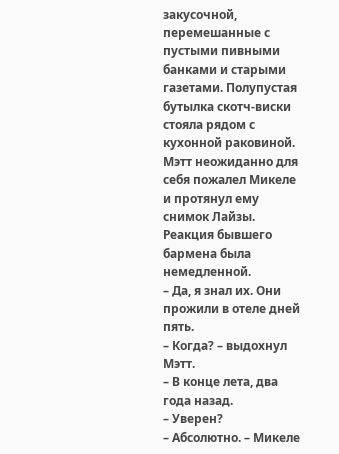закусочной, перемешанные с пустыми пивными банками и старыми газетами. Полупустая бутылка скотч-виски стояла рядом с кухонной раковиной.
Мэтт неожиданно для себя пожалел Микеле и протянул ему снимок Лайзы.
Реакция бывшего бармена была немедленной.
– Да, я знал их. Они прожили в отеле дней пять.
– Когда? – выдохнул Мэтт.
– В конце лета, два года назад.
– Уверен?
– Абсолютно. – Микеле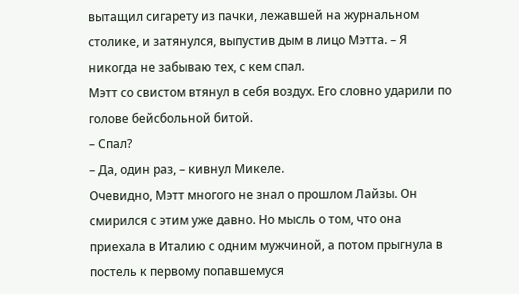вытащил сигарету из пачки, лежавшей на журнальном столике, и затянулся, выпустив дым в лицо Мэтта. – Я никогда не забываю тех, с кем спал.
Мэтт со свистом втянул в себя воздух. Его словно ударили по голове бейсбольной битой.
– Спал?
– Да, один раз, – кивнул Микеле.
Очевидно, Мэтт многого не знал о прошлом Лайзы. Он смирился с этим уже давно. Но мысль о том, что она приехала в Италию с одним мужчиной, а потом прыгнула в постель к первому попавшемуся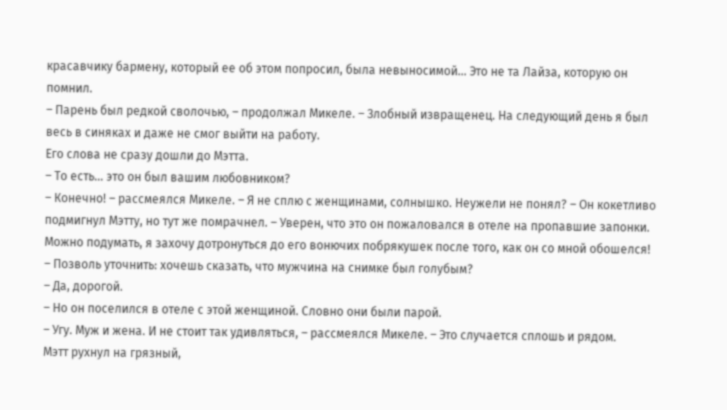красавчику бармену, который ее об этом попросил, была невыносимой… Это не та Лайза, которую он помнил.
– Парень был редкой сволочью, – продолжал Микеле. – Злобный извращенец. На следующий день я был весь в синяках и даже не смог выйти на работу.
Его слова не сразу дошли до Мэтта.
– То есть… это он был вашим любовником?
– Конечно! – рассмеялся Микеле. – Я не сплю с женщинами, солнышко. Неужели не понял? – Он кокетливо подмигнул Мэтту, но тут же помрачнел. – Уверен, что это он пожаловался в отеле на пропавшие запонки. Можно подумать, я захочу дотронуться до его вонючих побрякушек после того, как он со мной обошелся!
– Позволь уточнить: хочешь сказать, что мужчина на снимке был голубым?
– Да, дорогой.
– Но он поселился в отеле с этой женщиной. Словно они были парой.
– Угу. Муж и жена. И не стоит так удивляться, – рассмеялся Микеле. – Это случается сплошь и рядом.
Мэтт рухнул на грязный,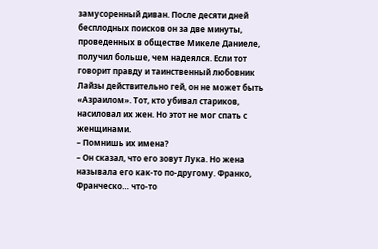замусоренный диван. После десяти дней бесплодных поисков он за две минуты, проведенных в обществе Микеле Даниеле, получил больше, чем надеялся. Если тот говорит правду и таинственный любовник Лайзы действительно гей, он не может быть «Азраилом». Тот, кто убивал стариков, насиловал их жен. Но этот не мог спать с женщинами.
– Помнишь их имена?
– Он сказал, что его зовут Лука. Но жена называла его как-то по-другому. Франко, Франческо… что-то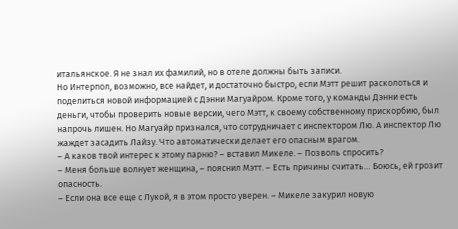итальянское. Я не знал их фамилий, но в отеле должны быть записи.
Но Интерпол, возможно, все найдет, и достаточно быстро, если Мэтт решит расколоться и поделиться новой информацией с Дэнни Магуайром. Кроме того, у команды Дэнни есть деньги, чтобы проверить новые версии, чего Мэтт, к своему собственному прискорбию, был напрочь лишен. Но Магуайр признался, что сотрудничает с инспектором Лю. А инспектор Лю жаждет засадить Лайзу. Что автоматически делает его опасным врагом.
– А каков твой интерес к этому парню? – вставил Микеле. – Позволь спросить?
– Меня больше волнует женщина, – пояснил Мэтт. – Есть причины считать… Боюсь, ей грозит опасность.
– Если она все еще с Лукой, я в этом просто уверен. – Микеле закурил новую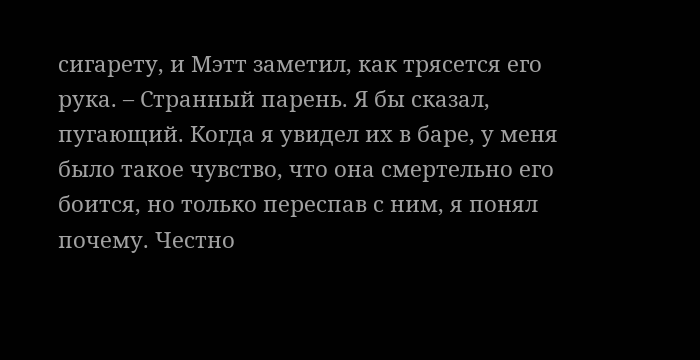сигарету, и Мэтт заметил, как трясется его рука. – Странный парень. Я бы сказал, пугающий. Когда я увидел их в баре, у меня было такое чувство, что она смертельно его боится, но только переспав с ним, я понял почему. Честно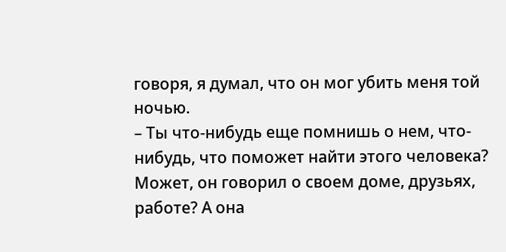говоря, я думал, что он мог убить меня той ночью.
– Ты что-нибудь еще помнишь о нем, что-нибудь, что поможет найти этого человека? Может, он говорил о своем доме, друзьях, работе? А она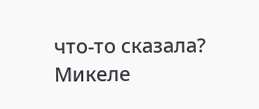что-то сказала?
Микеле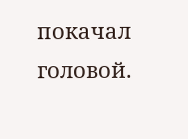покачал головой.